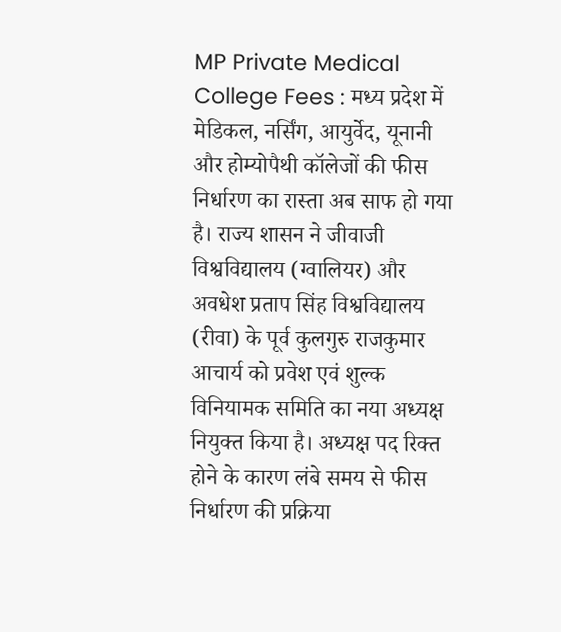MP Private Medical College Fees : मध्य प्रदेश में मेडिकल, नर्सिंग, आयुर्वेद, यूनानी और होम्योपैथी कॉलेजों की फीस निर्धारण का रास्ता अब साफ हो गया है। राज्य शासन ने जीवाजी विश्वविद्यालय (ग्वालियर) और अवधेश प्रताप सिंह विश्वविद्यालय (रीवा) के पूर्व कुलगुरु राजकुमार आचार्य को प्रवेश एवं शुल्क विनियामक समिति का नया अध्यक्ष नियुक्त किया है। अध्यक्ष पद रिक्त होने के कारण लंबे समय से फीस निर्धारण की प्रक्रिया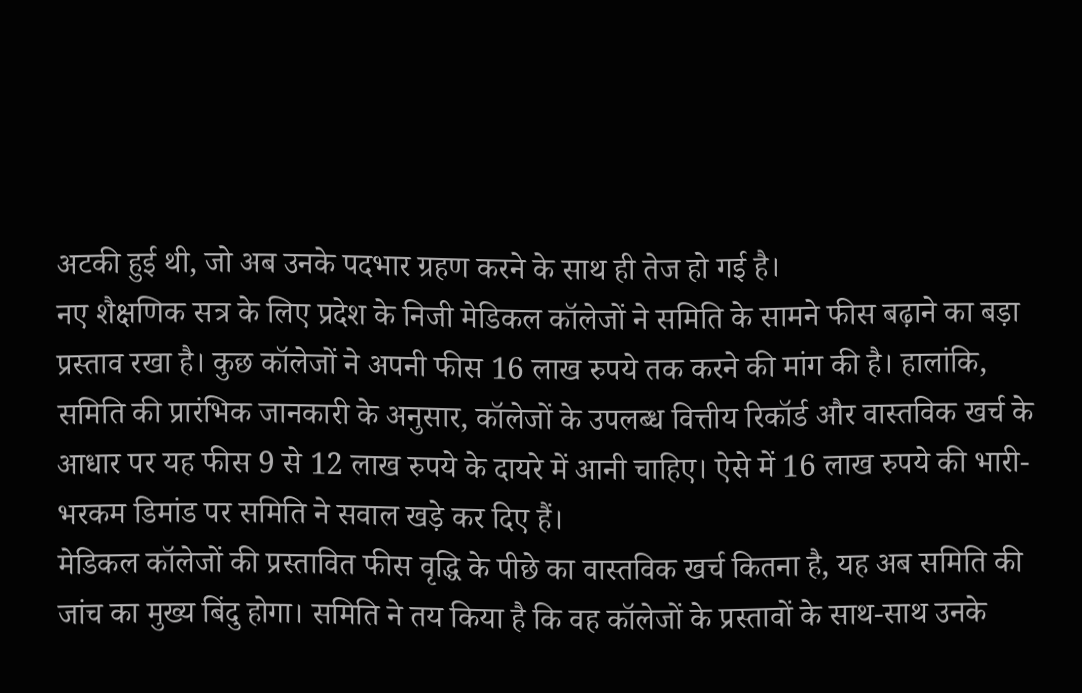अटकी हुई थी, जो अब उनके पदभार ग्रहण करने के साथ ही तेज हो गई है।
नए शैक्षणिक सत्र के लिए प्रदेश के निजी मेडिकल कॉलेजों ने समिति के सामने फीस बढ़ाने का बड़ा प्रस्ताव रखा है। कुछ कॉलेजों ने अपनी फीस 16 लाख रुपये तक करने की मांग की है। हालांकि, समिति की प्रारंभिक जानकारी के अनुसार, कॉलेजों के उपलब्ध वित्तीय रिकॉर्ड और वास्तविक खर्च के आधार पर यह फीस 9 से 12 लाख रुपये के दायरे में आनी चाहिए। ऐसे में 16 लाख रुपये की भारी-भरकम डिमांड पर समिति ने सवाल खड़े कर दिए हैं।
मेडिकल कॉलेजों की प्रस्तावित फीस वृद्धि के पीछे का वास्तविक खर्च कितना है, यह अब समिति की जांच का मुख्य बिंदु होगा। समिति ने तय किया है कि वह कॉलेजों के प्रस्तावों के साथ-साथ उनके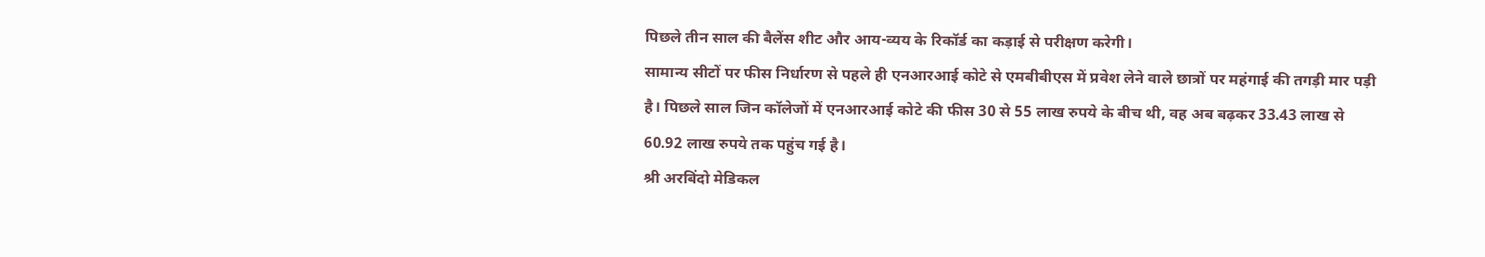पिछले तीन साल की बैलेंस शीट और आय-व्यय के रिकॉर्ड का कड़ाई से परीक्षण करेगी।
सामान्य सीटों पर फीस निर्धारण से पहले ही एनआरआई कोटे से एमबीबीएस में प्रवेश लेने वाले छात्रों पर महंगाई की तगड़ी मार पड़ी है। पिछले साल जिन कॉलेजों में एनआरआई कोटे की फीस 30 से 55 लाख रुपये के बीच थी, वह अब बढ़कर 33.43 लाख से 60.92 लाख रुपये तक पहुंच गई है।
श्री अरबिंदो मेडिकल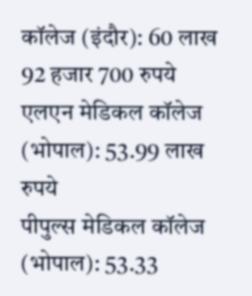कॉलेज (इंदौर): 60 लाख 92 हजार 700 रुपये
एलएन मेडिकल कॉलेज (भोपाल): 53.99 लाख रुपये
पीपुल्स मेडिकल कॉलेज (भोपाल): 53.33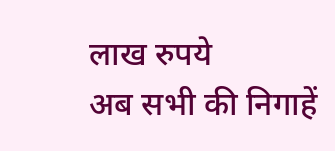लाख रुपये
अब सभी की निगाहें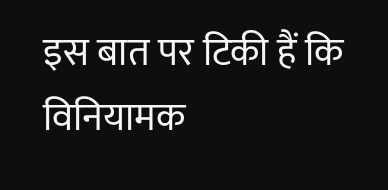इस बात पर टिकी हैं कि विनियामक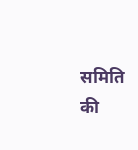समिति की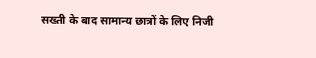सख्ती के बाद सामान्य छात्रों के लिए निजी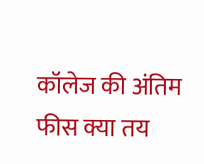कॉलेज की अंतिम फीस क्या तय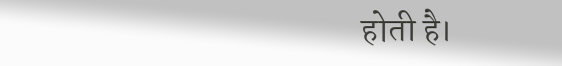होती है।